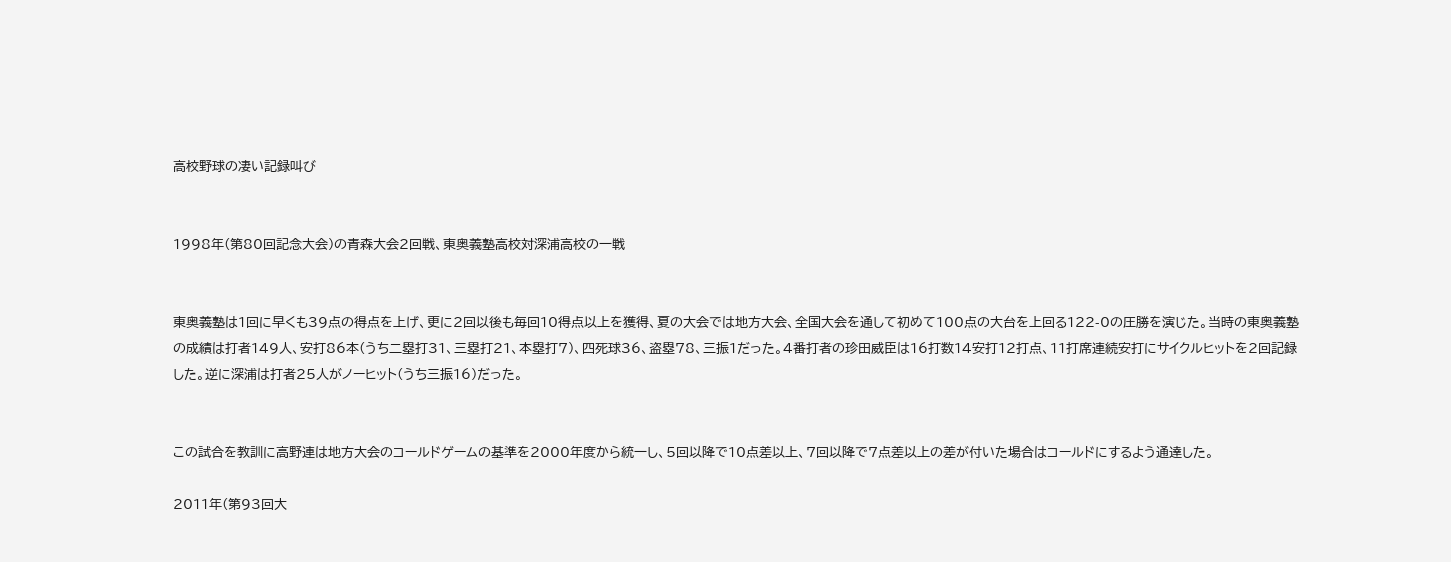高校野球の凄い記録叫び


1998年(第80回記念大会)の青森大会2回戦、東奥義塾高校対深浦高校の一戦


東奥義塾は1回に早くも39点の得点を上げ、更に2回以後も毎回10得点以上を獲得、夏の大会では地方大会、全国大会を通して初めて100点の大台を上回る122-0の圧勝を演じた。当時の東奥義塾の成績は打者149人、安打86本(うち二塁打31、三塁打21、本塁打7)、四死球36、盗塁78、三振1だった。4番打者の珍田威臣は16打数14安打12打点、11打席連続安打にサイクルヒットを2回記録した。逆に深浦は打者25人がノーヒット(うち三振16)だった。


この試合を教訓に高野連は地方大会のコールドゲームの基準を2000年度から統一し、5回以降で10点差以上、7回以降で7点差以上の差が付いた場合はコールドにするよう通達した。

2011年(第93回大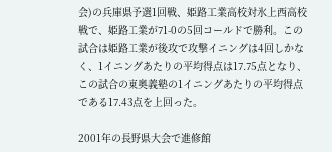会)の兵庫県予選1回戦、姫路工業高校対氷上西高校戦で、姫路工業が71-0の5回コールドで勝利。この試合は姫路工業が後攻で攻撃イニングは4回しかなく、1イニングあたりの平均得点は17.75点となり、この試合の東奥義塾の1イニングあたりの平均得点である17.43点を上回った。

2001年の長野県大会で進修館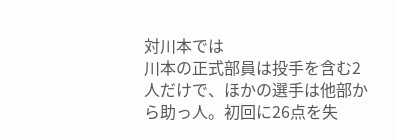対川本では
川本の正式部員は投手を含む2人だけで、ほかの選手は他部から助っ人。初回に26点を失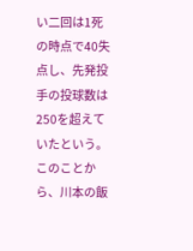い二回は1死の時点で40失点し、先発投手の投球数は250を超えていたという。このことから、川本の飯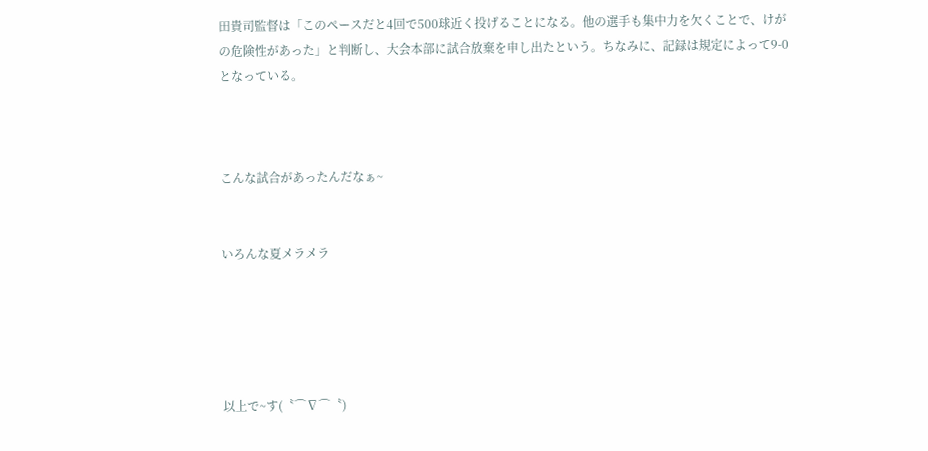田貴司監督は「このペースだと4回で500球近く投げることになる。他の選手も集中力を欠くことで、けがの危険性があった」と判断し、大会本部に試合放棄を申し出たという。ちなみに、記録は規定によって9-0となっている。



こんな試合があったんだなぁ~


いろんな夏メラメラ





以上で~す(〝⌒∇⌒〝)